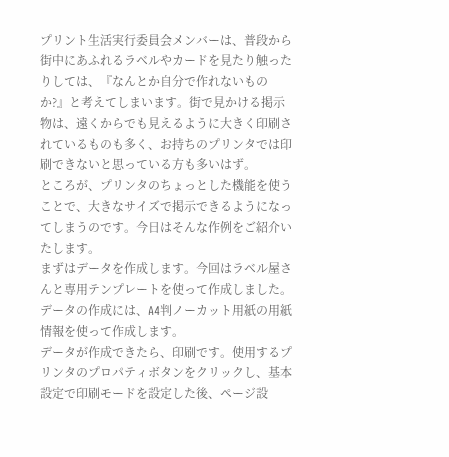プリント生活実行委員会メンバーは、普段から街中にあふれるラベルやカードを見たり触ったりしては、『なんとか自分で作れないものか?』と考えてしまいます。街で見かける掲示物は、遠くからでも見えるように大きく印刷されているものも多く、お持ちのプリンタでは印刷できないと思っている方も多いはず。
ところが、プリンタのちょっとした機能を使うことで、大きなサイズで掲示できるようになってしまうのです。今日はそんな作例をご紹介いたします。
まずはデータを作成します。今回はラベル屋さんと専用テンプレートを使って作成しました。データの作成には、A4判ノーカット用紙の用紙情報を使って作成します。
データが作成できたら、印刷です。使用するプリンタのプロパティボタンをクリックし、基本設定で印刷モードを設定した後、ページ設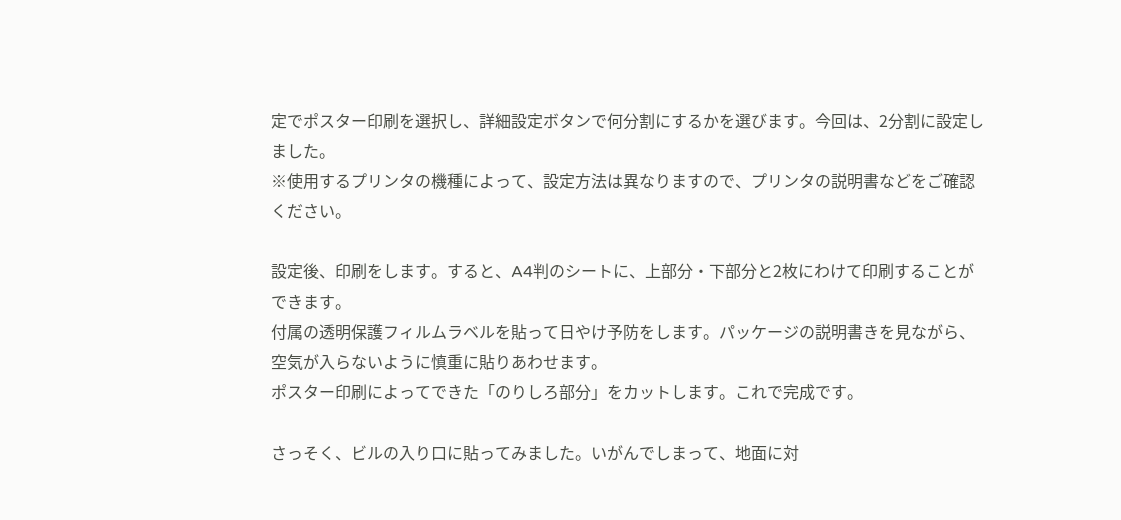定でポスター印刷を選択し、詳細設定ボタンで何分割にするかを選びます。今回は、2分割に設定しました。
※使用するプリンタの機種によって、設定方法は異なりますので、プリンタの説明書などをご確認ください。

設定後、印刷をします。すると、A4判のシートに、上部分・下部分と2枚にわけて印刷することができます。
付属の透明保護フィルムラベルを貼って日やけ予防をします。パッケージの説明書きを見ながら、空気が入らないように慎重に貼りあわせます。
ポスター印刷によってできた「のりしろ部分」をカットします。これで完成です。

さっそく、ビルの入り口に貼ってみました。いがんでしまって、地面に対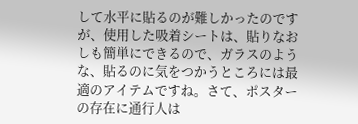して水平に貼るのが難しかったのですが、使用した吸着シートは、貼りなおしも簡単にできるので、ガラスのような、貼るのに気をつかうところには最適のアイテムですね。さて、ポスターの存在に通行人は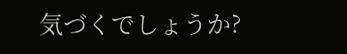気づくでしょうか?